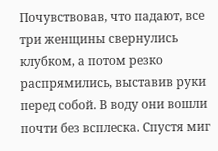Почувствовав, что падают, все три женщины свернулись клубком, а потом резко распрямились, выставив руки перед собой. В воду они вошли почти без всплеска. Спустя миг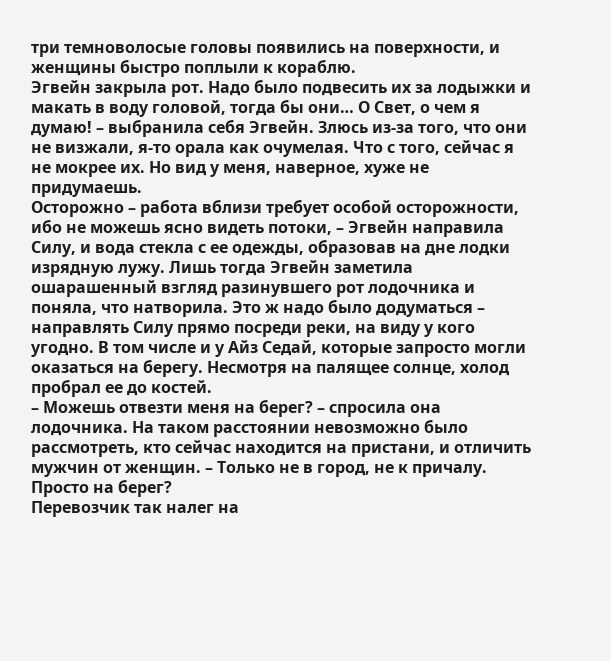три темноволосые головы появились на поверхности, и женщины быстро поплыли к кораблю.
Эгвейн закрыла рот. Надо было подвесить их за лодыжки и макать в воду головой, тогда бы они… О Свет, о чем я думаю! – выбранила себя Эгвейн. Злюсь из-за того, что они не визжали, я-то орала как очумелая. Что с того, сейчас я не мокрее их. Но вид у меня, наверное, хуже не придумаешь.
Осторожно – работа вблизи требует особой осторожности, ибо не можешь ясно видеть потоки, – Эгвейн направила Силу, и вода стекла с ее одежды, образовав на дне лодки изрядную лужу. Лишь тогда Эгвейн заметила ошарашенный взгляд разинувшего рот лодочника и поняла, что натворила. Это ж надо было додуматься – направлять Силу прямо посреди реки, на виду у кого угодно. В том числе и у Айз Седай, которые запросто могли оказаться на берегу. Несмотря на палящее солнце, холод пробрал ее до костей.
– Можешь отвезти меня на берег? – спросила она лодочника. На таком расстоянии невозможно было рассмотреть, кто сейчас находится на пристани, и отличить мужчин от женщин. – Только не в город, не к причалу. Просто на берег?
Перевозчик так налег на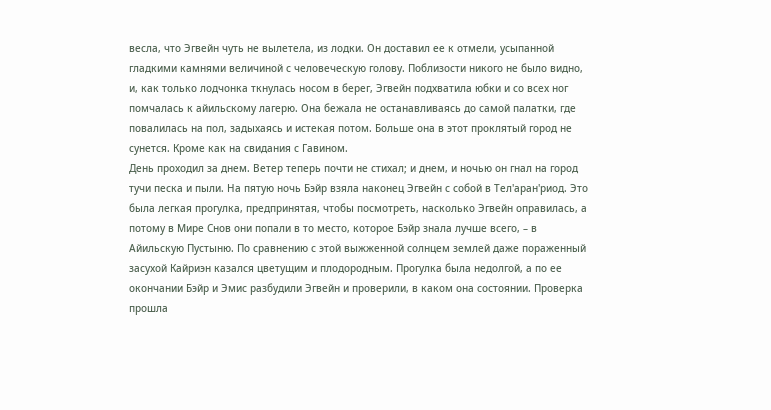весла, что Эгвейн чуть не вылетела, из лодки. Он доставил ее к отмели, усыпанной гладкими камнями величиной с человеческую голову. Поблизости никого не было видно, и, как только лодчонка ткнулась носом в берег, Эгвейн подхватила юбки и со всех ног помчалась к айильскому лагерю. Она бежала не останавливаясь до самой палатки, где повалилась на пол, задыхаясь и истекая потом. Больше она в этот проклятый город не сунется. Кроме как на свидания с Гавином.
День проходил за днем. Ветер теперь почти не стихал; и днем, и ночью он гнал на город тучи песка и пыли. На пятую ночь Бэйр взяла наконец Эгвейн с собой в Тел'аран'риод. Это была легкая прогулка, предпринятая, чтобы посмотреть, насколько Эгвейн оправилась, а потому в Мире Снов они попали в то место, которое Бэйр знала лучше всего, – в Айильскую Пустыню. По сравнению с этой выжженной солнцем землей даже пораженный засухой Кайриэн казался цветущим и плодородным. Прогулка была недолгой, а по ее окончании Бэйр и Эмис разбудили Эгвейн и проверили, в каком она состоянии. Проверка прошла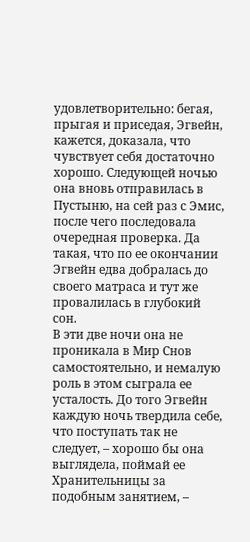удовлетворительно: бегая, прыгая и приседая, Эгвейн, кажется, доказала, что чувствует себя достаточно хорошо. Следующей ночью она вновь отправилась в Пустыню, на сей раз с Эмис, после чего последовала очередная проверка. Да такая, что по ее окончании Эгвейн едва добралась до своего матраса и тут же провалилась в глубокий сон.
В эти две ночи она не проникала в Мир Снов самостоятельно, и немалую роль в этом сыграла ее усталость. До того Эгвейн каждую ночь твердила себе, что поступать так не следует, – хорошо бы она выглядела, поймай ее Хранительницы за подобным занятием, –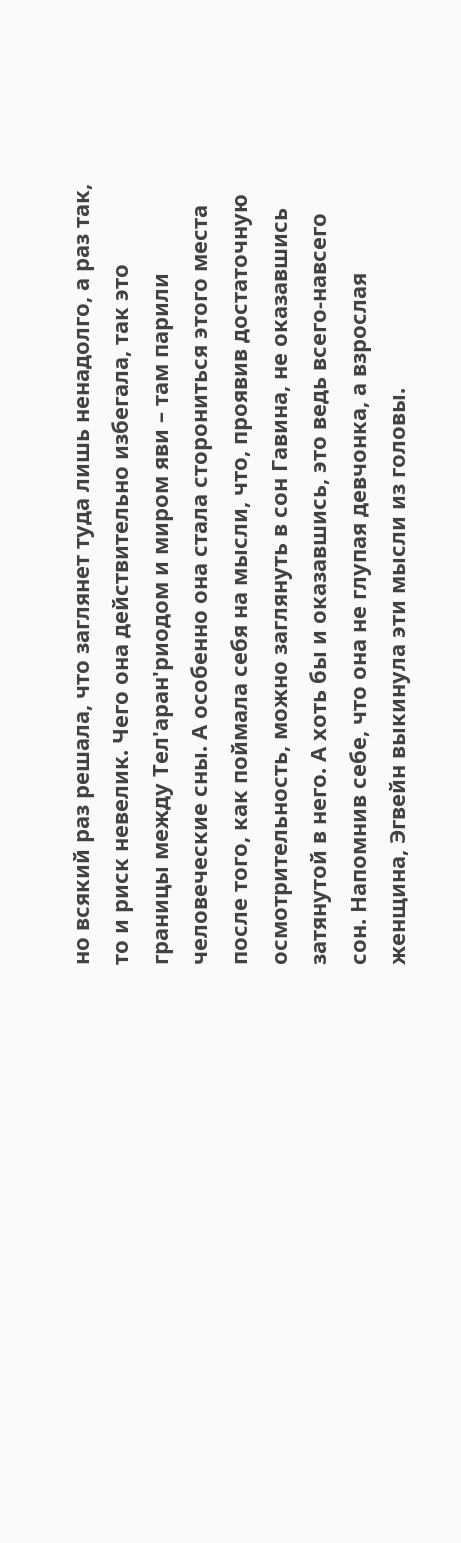но всякий раз решала, что заглянет туда лишь ненадолго, а раз так, то и риск невелик. Чего она действительно избегала, так это границы между Тел'аран'риодом и миром яви – там парили человеческие сны. А особенно она стала сторониться этого места после того, как поймала себя на мысли, что, проявив достаточную осмотрительность, можно заглянуть в сон Гавина, не оказавшись затянутой в него. А хоть бы и оказавшись, это ведь всего-навсего сон. Напомнив себе, что она не глупая девчонка, а взрослая женщина, Эгвейн выкинула эти мысли из головы.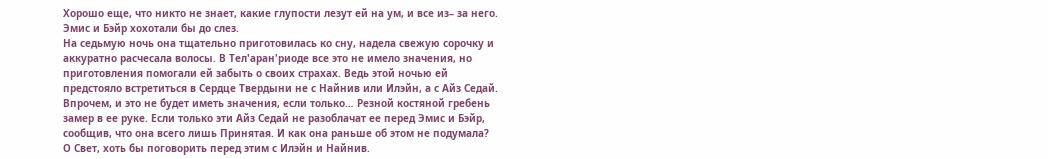Хорошо еще, что никто не знает, какие глупости лезут ей на ум, и все из– за него. Эмис и Бэйр хохотали бы до слез.
На седьмую ночь она тщательно приготовилась ко сну, надела свежую сорочку и аккуратно расчесала волосы. В Тел'аран'риоде все это не имело значения, но приготовления помогали ей забыть о своих страхах. Ведь этой ночью ей предстояло встретиться в Сердце Твердыни не с Найнив или Илэйн, а с Айз Седай. Впрочем, и это не будет иметь значения, если только… Резной костяной гребень замер в ее руке. Если только эти Айз Седай не разоблачат ее перед Эмис и Бэйр, сообщив, что она всего лишь Принятая. И как она раньше об этом не подумала? О Свет, хоть бы поговорить перед этим с Илэйн и Найнив.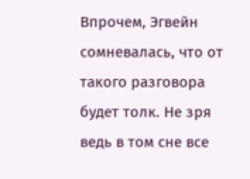Впрочем, Эгвейн сомневалась, что от такого разговора будет толк. Не зря ведь в том сне все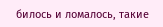билось и ломалось, такие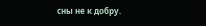сны не к добру.